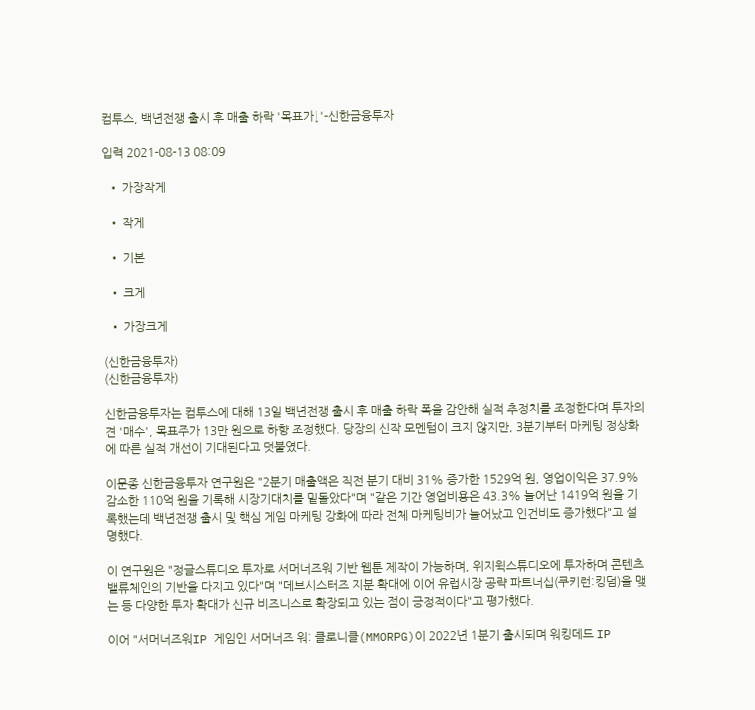컴투스, 백년전쟁 출시 후 매출 하락 '목표가↓'-신한금융투자

입력 2021-08-13 08:09

  • 가장작게

  • 작게

  • 기본

  • 크게

  • 가장크게

(신한금융투자)
(신한금융투자)

신한금융투자는 컴투스에 대해 13일 백년전쟁 출시 후 매출 하락 폭을 감안해 실적 추정치를 조정한다며 투자의견 '매수', 목표주가 13만 원으로 하향 조정했다. 당장의 신작 모멘텀이 크지 않지만, 3분기부터 마케팅 정상화에 따른 실적 개선이 기대된다고 덧붙였다.

이문종 신한금융투자 연구원은 "2분기 매출액은 직전 분기 대비 31% 증가한 1529억 원, 영업이익은 37.9% 감소한 110억 원을 기록해 시장기대치를 밑돌았다"며 "같은 기간 영업비용은 43.3% 늘어난 1419억 원을 기록했는데 백년전쟁 출시 및 핵심 게임 마케팅 강화에 따라 전체 마케팅비가 늘어났고 인건비도 증가했다"고 설명했다.

이 연구원은 "정글스튜디오 투자로 서머너즈워 기반 웹툰 제작이 가능하며, 위지윅스튜디오에 투자하며 콘텐츠 밸류체인의 기반을 다지고 있다"며 "데브시스터즈 지분 확대에 이어 유럽시장 공략 파트너십(쿠키런:킹덤)을 맺는 등 다양한 투자 확대가 신규 비즈니스로 확장되고 있는 점이 긍정적이다"고 평가했다.

이어 "서머너즈워IP 게임인 서머너즈 워: 클로니클(MMORPG)이 2022년 1분기 출시되며 워킹데드 IP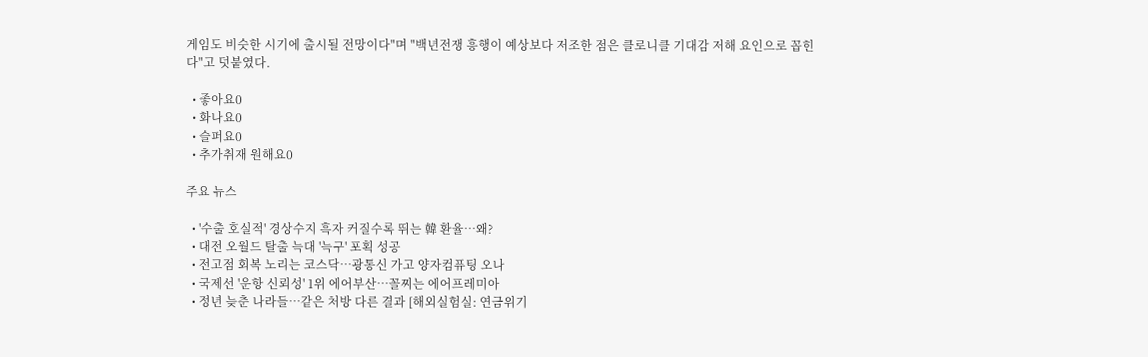게임도 비슷한 시기에 출시될 전망이다"며 "백년전쟁 흥행이 예상보다 저조한 점은 클로니클 기대감 저해 요인으로 꼽힌다"고 덧붙였다.

  • 좋아요0
  • 화나요0
  • 슬퍼요0
  • 추가취재 원해요0

주요 뉴스

  • '수출 호실적' 경상수지 흑자 커질수록 뛰는 韓 환율⋯왜?
  • 대전 오월드 탈출 늑대 '늑구' 포획 성공
  • 전고점 회복 노리는 코스닥…광통신 가고 양자컴퓨팅 오나
  • 국제선 '운항 신뢰성' 1위 에어부산⋯꼴찌는 에어프레미아
  • 정년 늦춘 나라들…같은 처방 다른 결과 [해외실험실: 연금위기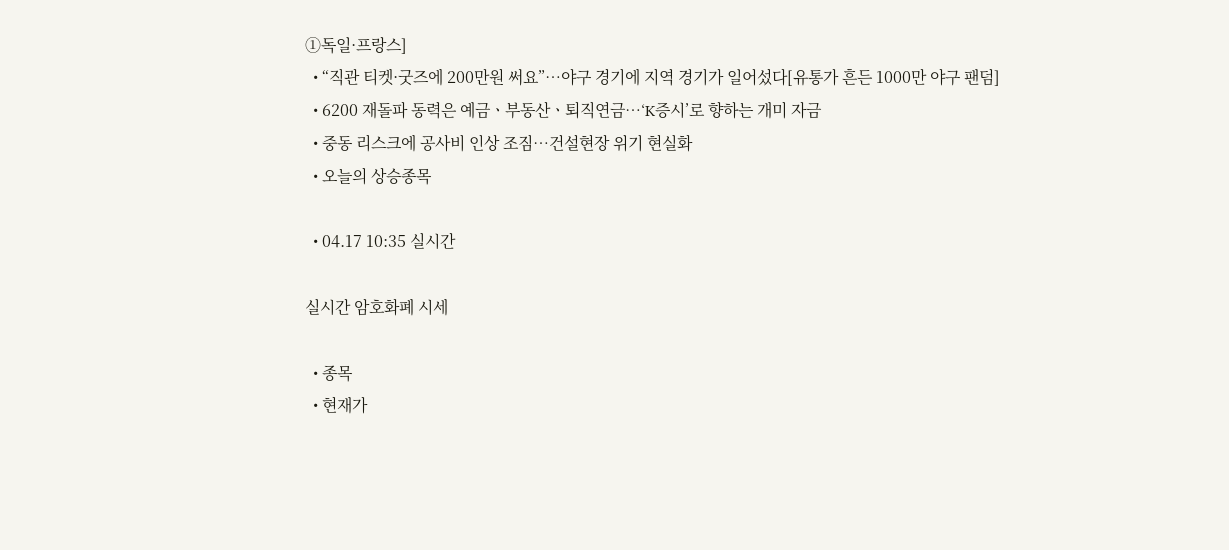①독일·프랑스]
  • “직관 티켓·굿즈에 200만원 써요”…야구 경기에 지역 경기가 일어섰다[유통가 흔든 1000만 야구 팬덤]
  • 6200 재돌파 동력은 예금ㆍ부동산ㆍ퇴직연금⋯‘K증시’로 향하는 개미 자금
  • 중동 리스크에 공사비 인상 조짐…건설현장 위기 현실화
  • 오늘의 상승종목

  • 04.17 10:35 실시간

실시간 암호화폐 시세

  • 종목
  • 현재가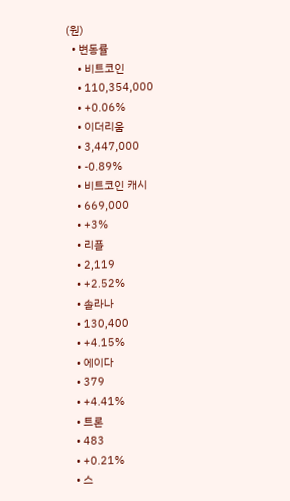(원)
  • 변동률
    • 비트코인
    • 110,354,000
    • +0.06%
    • 이더리움
    • 3,447,000
    • -0.89%
    • 비트코인 캐시
    • 669,000
    • +3%
    • 리플
    • 2,119
    • +2.52%
    • 솔라나
    • 130,400
    • +4.15%
    • 에이다
    • 379
    • +4.41%
    • 트론
    • 483
    • +0.21%
    • 스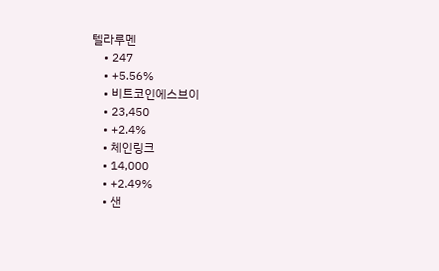텔라루멘
    • 247
    • +5.56%
    • 비트코인에스브이
    • 23,450
    • +2.4%
    • 체인링크
    • 14,000
    • +2.49%
    • 샌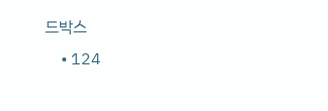드박스
    • 124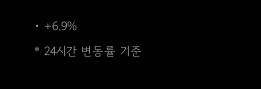• +6.9%
* 24시간 변동률 기준